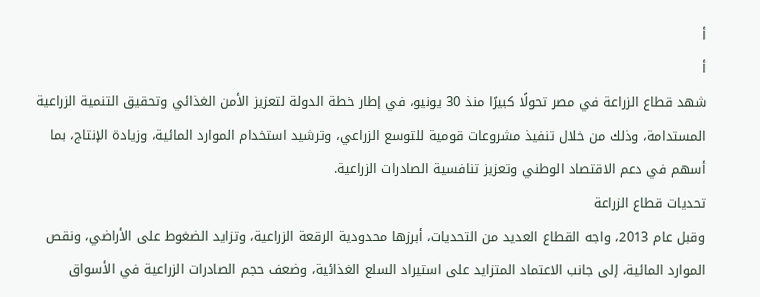أ
أ
شهد قطاع الزراعة في مصر تحولًا كبيرًا منذ 30 يونيو، في إطار خطة الدولة لتعزيز الأمن الغذائي وتحقيق التنمية الزراعية المستدامة، وذلك من خلال تنفيذ مشروعات قومية للتوسع الزراعي، وترشيد استخدام الموارد المائية، وزيادة الإنتاج، بما أسهم في دعم الاقتصاد الوطني وتعزيز تنافسية الصادرات الزراعية.
تحديات قطاع الزراعة
وقبل عام 2013، واجه القطاع العديد من التحديات، أبرزها محدودية الرقعة الزراعية، وتزايد الضغوط على الأراضي، ونقص الموارد المائية، إلى جانب الاعتماد المتزايد على استيراد السلع الغذائية، وضعف حجم الصادرات الزراعية في الأسواق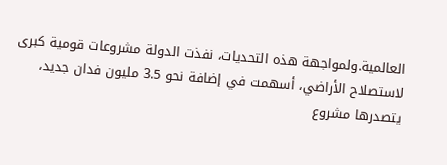العالمية.ولمواجهة هذه التحديات، نفذت الدولة مشروعات قومية كبرى لاستصلاح الأراضي، أسهمت في إضافة نحو 3.5 مليون فدان جديد، يتصدرها مشروع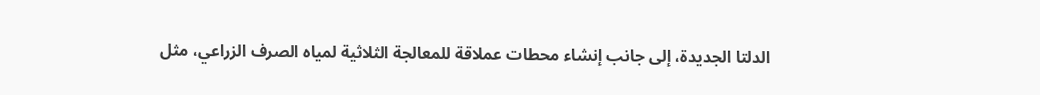الدلتا الجديدة، إلى جانب إنشاء محطات عملاقة للمعالجة الثلاثية لمياه الصرف الزراعي، مثل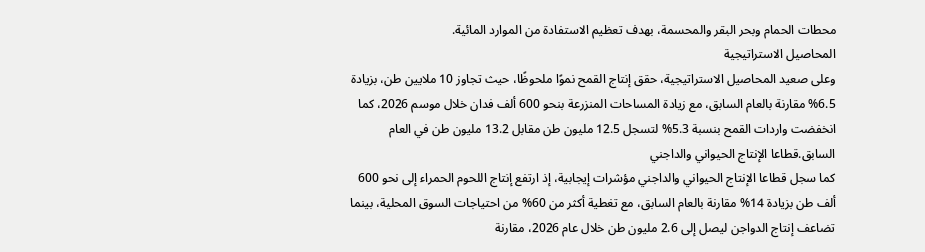محطات الحمام وبحر البقر والمحسمة، بهدف تعظيم الاستفادة من الموارد المائية.
المحاصيل الاستراتيجية
وعلى صعيد المحاصيل الاستراتيجية، حقق إنتاج القمح نموًا ملحوظًا، حيث تجاوز 10 ملايين طن، بزيادة 6.5% مقارنة بالعام السابق، مع زيادة المساحات المنزرعة بنحو 600 ألف فدان خلال موسم 2026، كما انخفضت واردات القمح بنسبة 5.3% لتسجل 12.5 مليون طن مقابل 13.2 مليون طن في العام السابق.قطاعا الإنتاج الحيواني والداجني
كما سجل قطاعا الإنتاج الحيواني والداجني مؤشرات إيجابية، إذ ارتفع إنتاج اللحوم الحمراء إلى نحو 600 ألف طن بزيادة 14% مقارنة بالعام السابق، مع تغطية أكثر من 60% من احتياجات السوق المحلية، بينما تضاعف إنتاج الدواجن ليصل إلى 2.6 مليون طن خلال عام 2026، مقارنة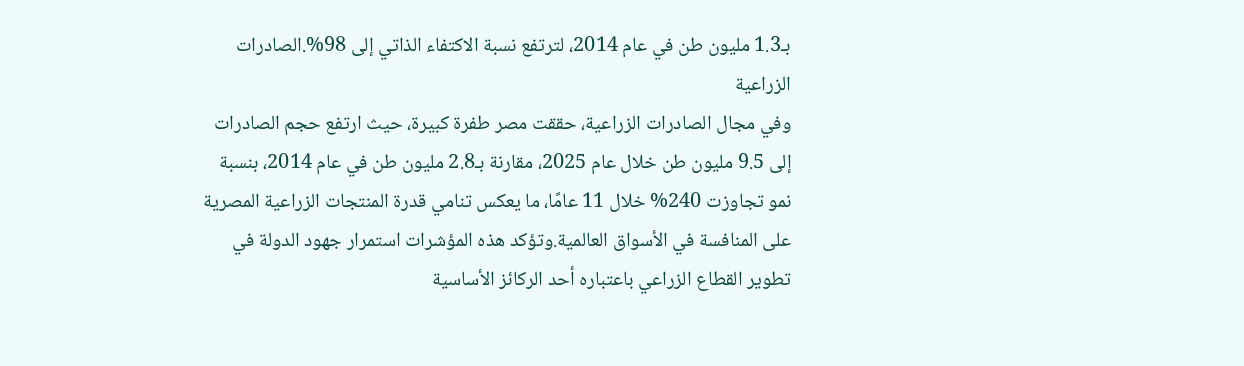بـ1.3 مليون طن في عام 2014، لترتفع نسبة الاكتفاء الذاتي إلى 98%.الصادرات الزراعية
وفي مجال الصادرات الزراعية، حققت مصر طفرة كبيرة، حيث ارتفع حجم الصادرات إلى 9.5 مليون طن خلال عام 2025، مقارنة بـ2.8 مليون طن في عام 2014، بنسبة نمو تجاوزت 240% خلال 11 عامًا، ما يعكس تنامي قدرة المنتجات الزراعية المصرية على المنافسة في الأسواق العالمية.وتؤكد هذه المؤشرات استمرار جهود الدولة في تطوير القطاع الزراعي باعتباره أحد الركائز الأساسية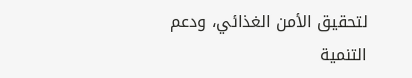لتحقيق الأمن الغذائي، ودعم التنمية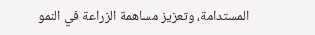المستدامة، وتعزيز مساهمة الزراعة في النمو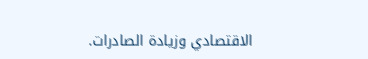الاقتصادي وزيادة الصادرات.